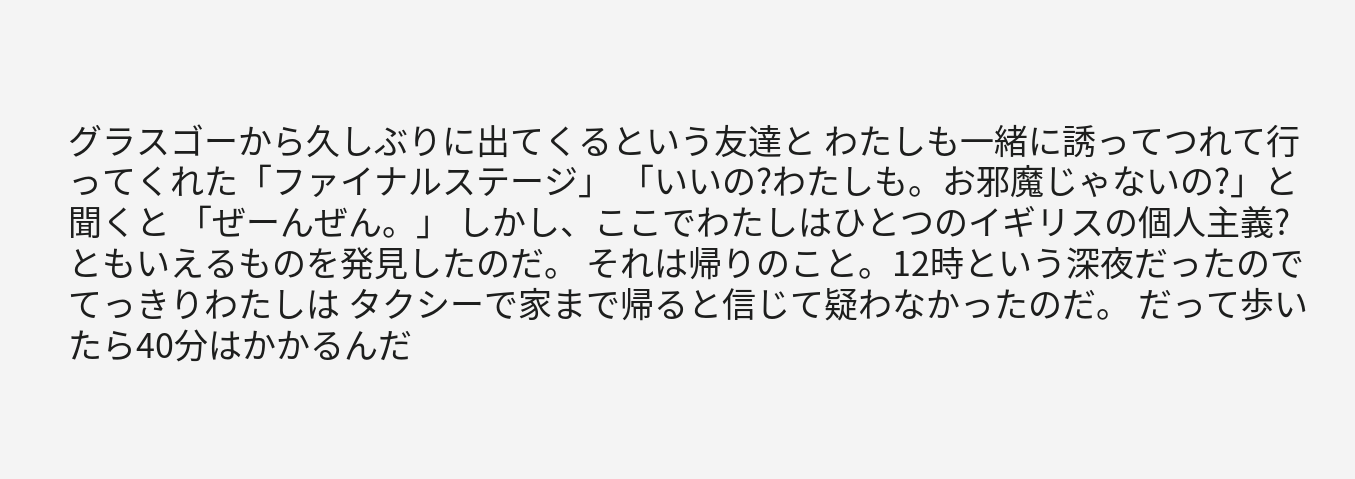グラスゴーから久しぶりに出てくるという友達と わたしも一緒に誘ってつれて行ってくれた「ファイナルステージ」 「いいの?わたしも。お邪魔じゃないの?」と聞くと 「ぜーんぜん。」 しかし、ここでわたしはひとつのイギリスの個人主義?ともいえるものを発見したのだ。 それは帰りのこと。12時という深夜だったのでてっきりわたしは タクシーで家まで帰ると信じて疑わなかったのだ。 だって歩いたら40分はかかるんだ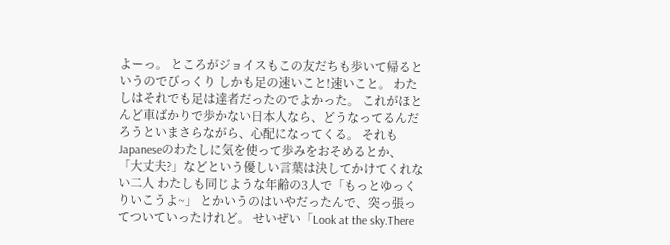よーっ。 ところがジョイスもこの友だちも歩いて帰るというのでびっくり しかも足の速いこと!速いこと。 わたしはそれでも足は達者だったのでよかった。 これがほとんど車ばかりで歩かない日本人なら、どうなってるんだろうといまさらながら、心配になってくる。 それもJapaneseのわたしに気を使って歩みをおそめるとか、 「大丈夫?」などという優しい言葉は決してかけてくれない二人 わたしも同じような年齢の3人で「もっとゆっくりいこうよ~」 とかいうのはいやだったんで、突っ張ってついていったけれど。 せいぜい「Look at the sky.There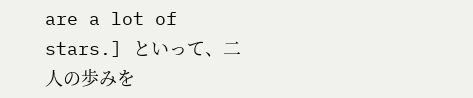are a lot of stars.] といって、二人の歩みを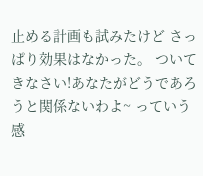止める計画も試みたけど さっぱり効果はなかった。 ついてきなさい!あなたがどうであろうと関係ないわよ~ っていう感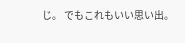じ。 でもこれもいい思い出。